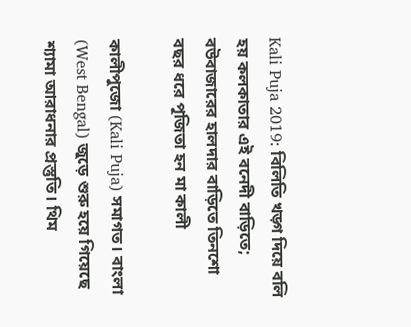Kali Puja 2019: বিলিতি খড়্গ দিয়ে বলি হয় কলকাতার এই বনেদী বাড়িতে; বউবাজারের হালদার বাড়িতে তিনশো বছর ধরে পূজিতা হন মা কালী

কালীপুজো (Kali Puja) সমাগত। বাংলা (West Bengal) জুড়ে শুরু হয়ে গিয়েছে শ্যামা আরাধনার প্রস্তুতি। থিম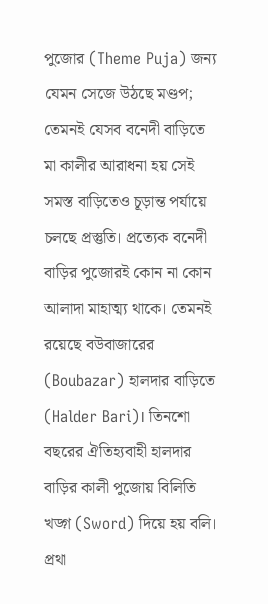পুজোর (Theme Puja) জন্য যেমন সেজে উঠছে মণ্ডপ; তেমনই যেসব বনেদী বাড়িতে মা কালীর আরাধনা হয় সেই সমস্ত বাড়িতেও চূড়ান্ত পর্যায়ে চলছে প্রস্তুতি। প্রত্যেক বনেদী বাড়ির পুজোরই কোন না কোন আলাদা মাহাত্ম্য থাকে। তেমনই রয়েছে বউবাজারের (Boubazar) হালদার বাড়িতে (Halder Bari)। তিনশো বছরের ঐতিহ্যবাহী হালদার বাড়ির কালী পুজোয় বিলিতি খড়্গ (Sword) দিয়ে হয় বলি। প্রথা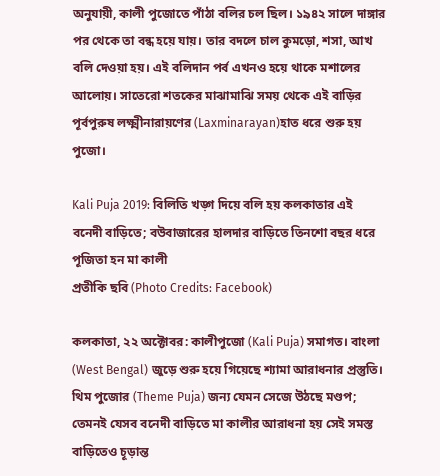অনুযায়ী, কালী পুজোতে পাঁঠা বলির চল ছিল। ১৯৪২ সালে দাঙ্গার পর থেকে তা বন্ধ হয়ে যায়। তার বদলে চাল কুমড়ো, শসা, আখ বলি দেওয়া হয়। এই বলিদান পর্ব এখনও হয়ে থাকে মশালের আলোয়। সাতেরো শতকের মাঝামাঝি সময় থেকে এই বাড়ির পূর্বপুরুষ লক্ষ্মীনারায়ণের (Laxminarayan)হাত ধরে শুরু হয় পুজো।

Kali Puja 2019: বিলিতি খড়্গ দিয়ে বলি হয় কলকাতার এই বনেদী বাড়িতে; বউবাজারের হালদার বাড়িতে তিনশো বছর ধরে পূজিতা হন মা কালী
প্রতীকি ছবি (Photo Credits: Facebook)

কলকাতা, ২২ অক্টোবর: কালীপুজো (Kali Puja) সমাগত। বাংলা (West Bengal) জুড়ে শুরু হয়ে গিয়েছে শ্যামা আরাধনার প্রস্তুতি। থিম পুজোর (Theme Puja) জন্য যেমন সেজে উঠছে মণ্ডপ; তেমনই যেসব বনেদী বাড়িতে মা কালীর আরাধনা হয় সেই সমস্ত বাড়িতেও চূড়ান্ত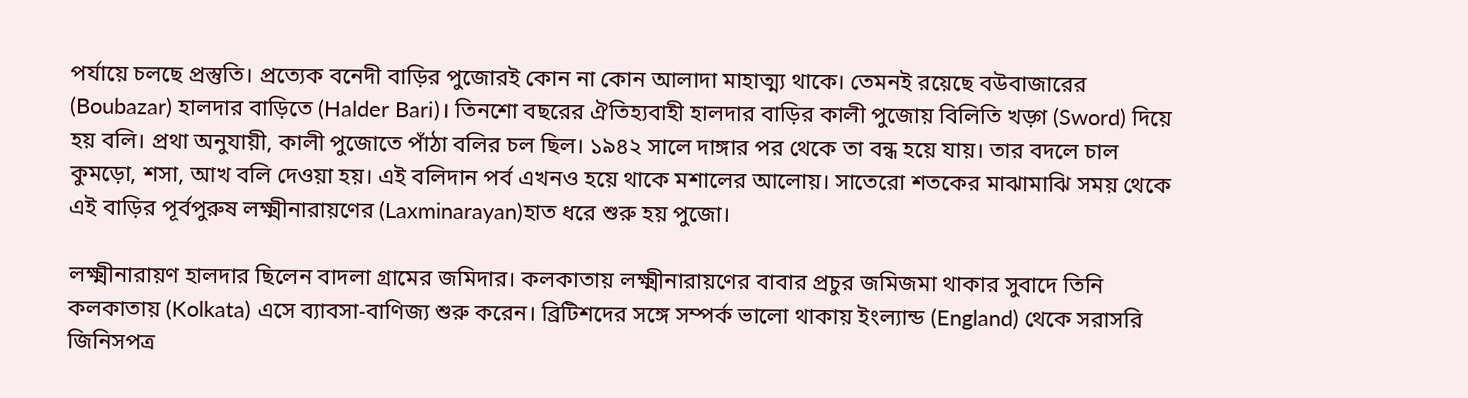পর্যায়ে চলছে প্রস্তুতি। প্রত্যেক বনেদী বাড়ির পুজোরই কোন না কোন আলাদা মাহাত্ম্য থাকে। তেমনই রয়েছে বউবাজারের (Boubazar) হালদার বাড়িতে (Halder Bari)। তিনশো বছরের ঐতিহ্যবাহী হালদার বাড়ির কালী পুজোয় বিলিতি খড়্গ (Sword) দিয়ে হয় বলি। প্রথা অনুযায়ী, কালী পুজোতে পাঁঠা বলির চল ছিল। ১৯৪২ সালে দাঙ্গার পর থেকে তা বন্ধ হয়ে যায়। তার বদলে চাল কুমড়ো, শসা, আখ বলি দেওয়া হয়। এই বলিদান পর্ব এখনও হয়ে থাকে মশালের আলোয়। সাতেরো শতকের মাঝামাঝি সময় থেকে এই বাড়ির পূর্বপুরুষ লক্ষ্মীনারায়ণের (Laxminarayan)হাত ধরে শুরু হয় পুজো।

লক্ষ্মীনারায়ণ হালদার ছিলেন বাদলা গ্রামের জমিদার। কলকাতায় লক্ষ্মীনারায়ণের বাবার প্রচুর জমিজমা থাকার সুবাদে তিনি কলকাতায় (Kolkata) এসে ব্যাবসা-বাণিজ্য শুরু করেন। ব্রিটিশদের সঙ্গে সম্পর্ক ভালো থাকায় ইংল্যান্ড (England) থেকে সরাসরি জিনিসপত্র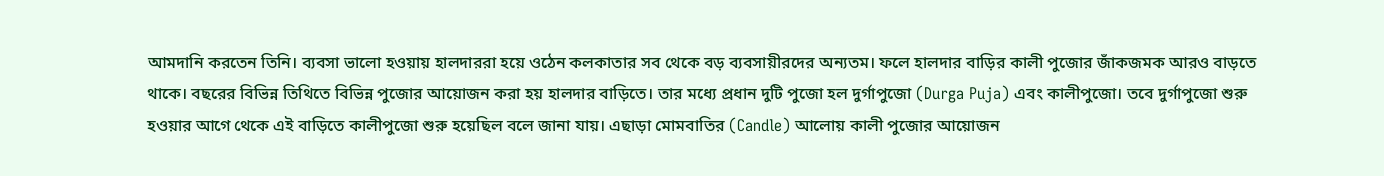আমদানি করতেন তিনি। ব্যবসা ভালো হওয়ায় হালদাররা হয়ে ওঠেন কলকাতার সব থেকে বড় ব্যবসায়ীরদের অন্যতম। ফলে হালদার বাড়ির কালী পুজোর জাঁকজমক আরও বাড়তে থাকে। বছরের বিভিন্ন তিথিতে বিভিন্ন পুজোর আয়োজন করা হয় হালদার বাড়িতে। তার মধ্যে প্রধান দুটি পুজো হল দুর্গাপুজো (Durga Puja) এবং কালীপুজো। তবে দুর্গাপুজো শুরু হওয়ার আগে থেকে এই বাড়িতে কালীপুজো শুরু হয়েছিল বলে জানা যায়। এছাড়া মোমবাতির (Candle) আলোয় কালী পুজোর আয়োজন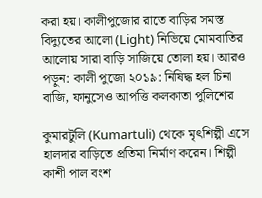করা হয়। কালীপুজোর রাতে বাড়ির সমস্ত বিদ্যুতের আলো (Light) নিভিয়ে মোমবাতির আলোয় সারা বাড়ি সাজিয়ে তোলা হয়। আরও পড়ুন: কালী পুজো ২০১৯: নিষিদ্ধ হল চিনা বাজি, ফানুসেও আপত্তি কলকাতা পুলিশের

কুমারটুলি (Kumartuli) থেকে মৃৎশিল্পী এসে হালদার বাড়িতে প্রতিমা নির্মাণ করেন। শিল্পী কাশী পাল বংশ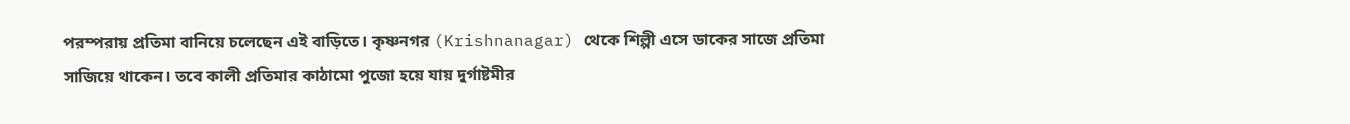পরম্পরায় প্রতিমা বানিয়ে চলেছেন এই বাড়িতে। কৃষ্ণনগর (Krishnanagar) থেকে শিল্পী এসে ডাকের সাজে প্রতিমা সাজিয়ে থাকেন। তবে কালী প্রতিমার কাঠামো পুজো হয়ে যায় দুর্গাষ্টমীর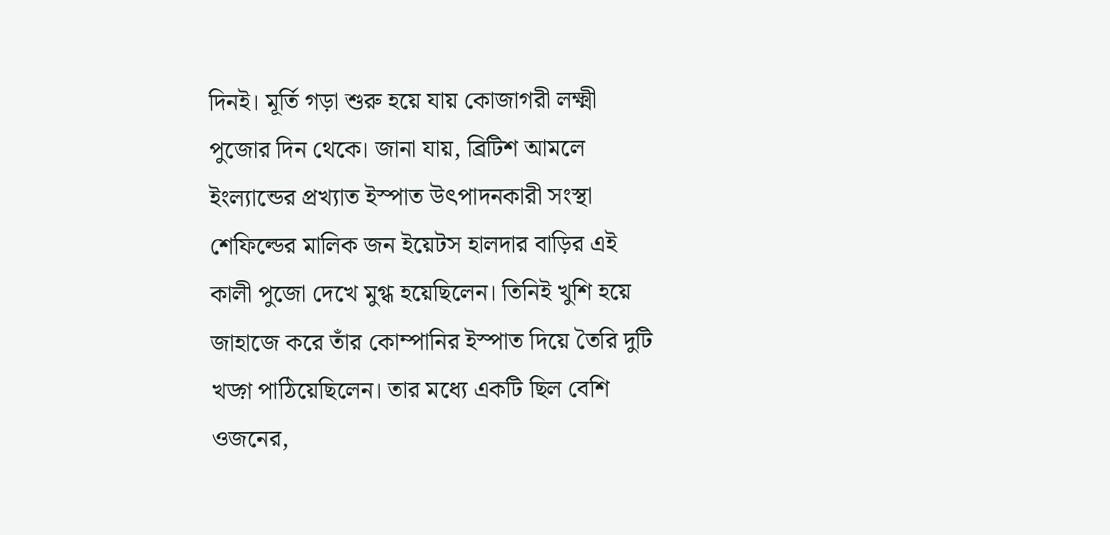দিনই। মূর্তি গড়া শুরু হয়ে যায় কোজাগরী লক্ষ্মী পুজোর দিন থেকে। জানা যায়, ব্রিটিশ আমলে ইংল্যান্ডের প্রখ্যাত ইস্পাত উৎপাদনকারী সংস্থা শেফিল্ডের মালিক জন ইয়েটস হালদার বাড়ির এই কালী পুজো দেখে মুগ্ধ হয়েছিলেন। তিনিই খুশি হয়ে জাহাজে করে তাঁর কোম্পানির ইস্পাত দিয়ে তৈরি দুটি খড়্গ পাঠিয়েছিলেন। তার মধ্যে একটি ছিল বেশি ওজনের,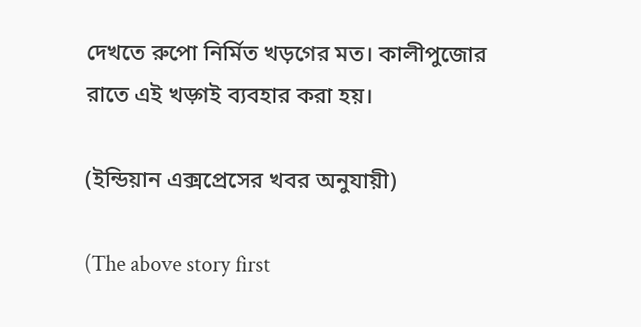দেখতে রুপো নির্মিত খড়গের মত। কালীপুজোর রাতে এই খড়্গই ব্যবহার করা হয়।

(ইন্ডিয়ান এক্সপ্রেসের খবর অনুযায়ী)

(The above story first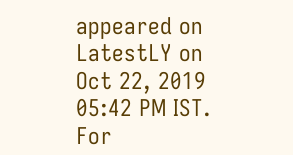appeared on LatestLY on Oct 22, 2019 05:42 PM IST. For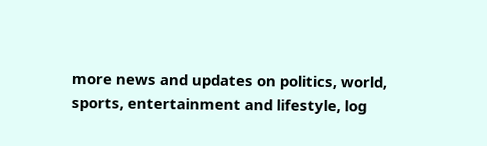more news and updates on politics, world, sports, entertainment and lifestyle, log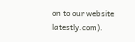on to our website latestly.com).